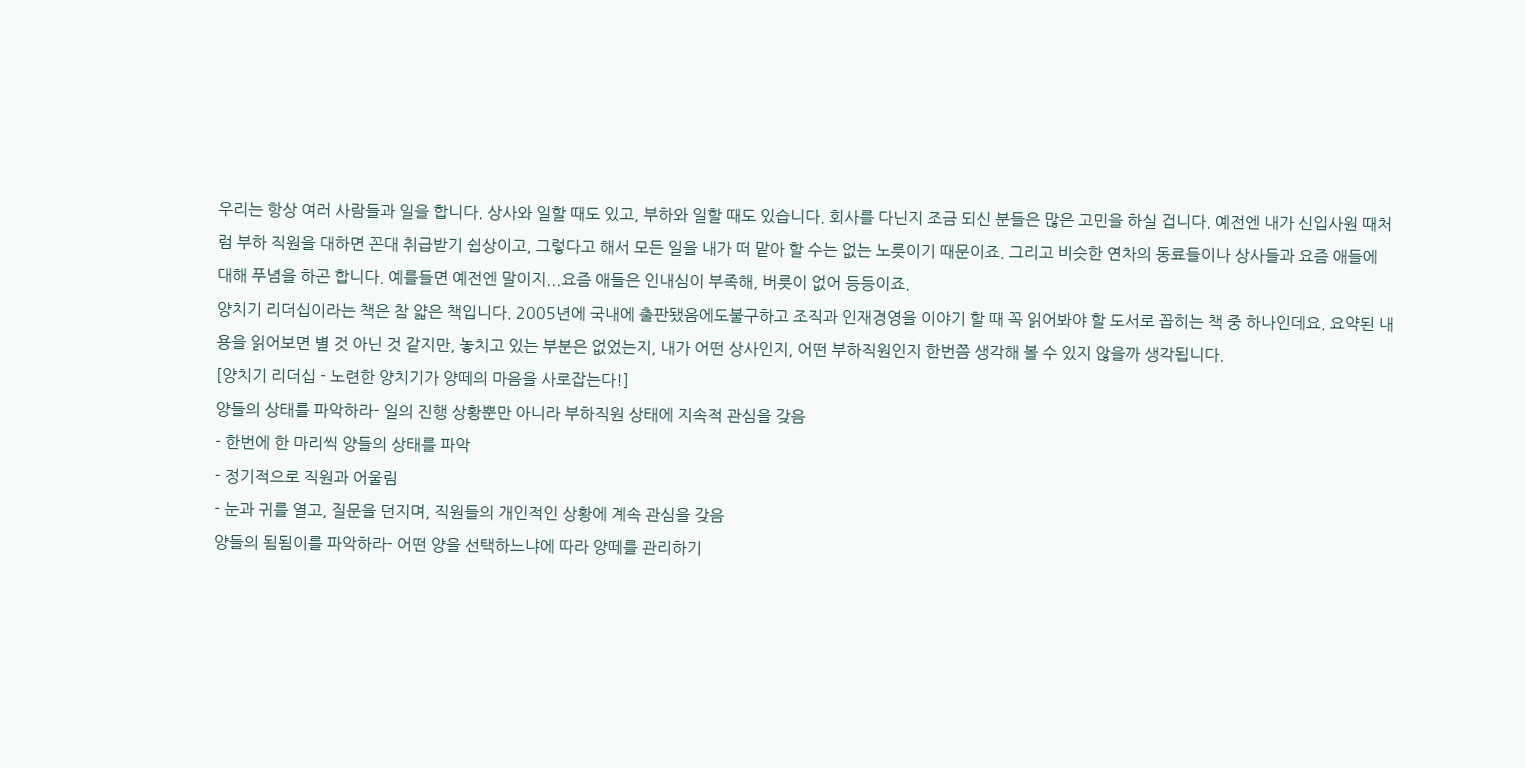우리는 항상 여러 사람들과 일을 합니다. 상사와 일할 때도 있고, 부하와 일할 때도 있습니다. 회사를 다닌지 조금 되신 분들은 많은 고민을 하실 겁니다. 예전엔 내가 신입사원 때처럼 부하 직원을 대하면 꼰대 취급받기 쉽상이고, 그렇다고 해서 모든 일을 내가 떠 맡아 할 수는 없는 노릇이기 때문이죠. 그리고 비슷한 연차의 동료들이나 상사들과 요즘 애들에 대해 푸념을 하곤 합니다. 예를들면 예전엔 말이지...요즘 애들은 인내심이 부족해, 버릇이 없어 등등이죠.
양치기 리더십이라는 책은 참 얇은 책입니다. 2005년에 국내에 출판됐음에도불구하고 조직과 인재경영을 이야기 할 때 꼭 읽어봐야 할 도서로 꼽히는 책 중 하나인데요. 요약된 내용을 읽어보면 별 것 아닌 것 같지만, 놓치고 있는 부분은 없었는지, 내가 어떤 상사인지, 어떤 부하직원인지 한번쯤 생각해 볼 수 있지 않을까 생각됩니다.
[양치기 리더십 - 노련한 양치기가 양떼의 마음을 사로잡는다!]
양들의 상태를 파악하라- 일의 진행 상황뿐만 아니라 부하직원 상태에 지속적 관심을 갖음
- 한번에 한 마리씩 양들의 상태를 파악
- 정기적으로 직원과 어울림
- 눈과 귀를 열고, 질문을 던지며, 직원들의 개인적인 상황에 계속 관심을 갖음
양들의 됨됨이를 파악하라- 어떤 양을 선택하느냐에 따라 양떼를 관리하기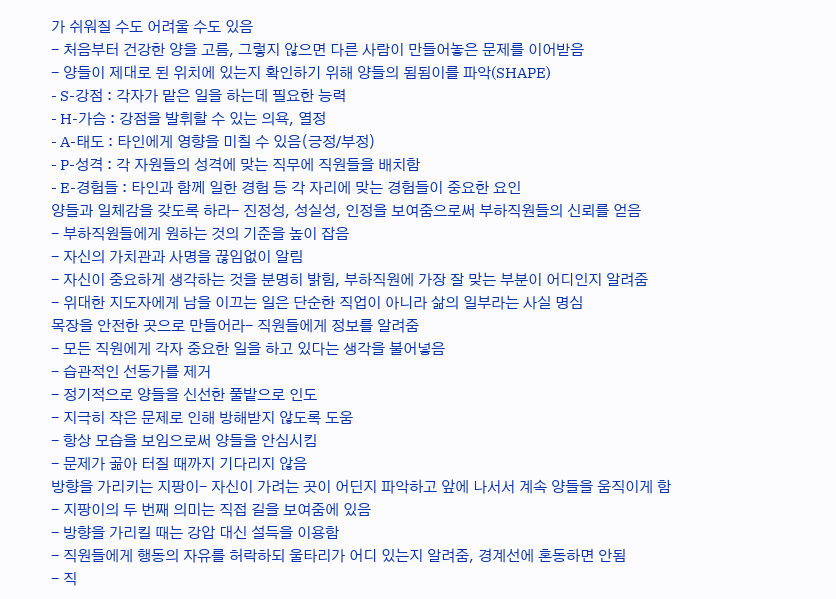가 쉬워질 수도 어려울 수도 있음
- 처음부터 건강한 양을 고름, 그렇지 않으면 다른 사람이 만들어놓은 문제를 이어받음
- 양들이 제대로 된 위치에 있는지 확인하기 위해 양들의 됨됨이를 파악(SHAPE)
- S-강점 : 각자가 맡은 일을 하는데 필요한 능력
- H-가슴 : 강점을 발휘할 수 있는 의욕, 열정
- A-태도 : 타인에게 영향을 미칠 수 있음(긍정/부정)
- P-성격 : 각 자원들의 성격에 맞는 직무에 직원들을 배치함
- E-경험들 : 타인과 함께 일한 경험 등 각 자리에 맞는 경험들이 중요한 요인
양들과 일체감을 갖도록 하라- 진정성, 성실성, 인정을 보여줌으로써 부하직원들의 신뢰를 얻음
- 부하직원들에게 원하는 것의 기준을 높이 잡음
- 자신의 가치관과 사명을 끊임없이 알림
- 자신이 중요하게 생각하는 것을 분명히 밝힘, 부하직원에 가장 잘 맞는 부분이 어디인지 알려줌
- 위대한 지도자에게 남을 이끄는 일은 단순한 직업이 아니라 삶의 일부라는 사실 명심
목장을 안전한 곳으로 만들어라- 직원들에게 정보를 알려줌
- 모든 직원에게 각자 중요한 일을 하고 있다는 생각을 불어넣음
- 습관적인 선동가를 제거
- 정기적으로 양들을 신선한 풀밭으로 인도
- 지극히 작은 문제로 인해 방해받지 않도록 도움
- 항상 모습을 보임으로써 양들을 안심시킴
- 문제가 곪아 터질 때까지 기다리지 않음
방향을 가리키는 지팡이- 자신이 가려는 곳이 어딘지 파악하고 앞에 나서서 계속 양들을 움직이게 함
- 지팡이의 두 번째 의미는 직접 길을 보여줌에 있음
- 방향을 가리킬 때는 강압 대신 설득을 이용함
- 직원들에게 행동의 자유를 허락하되 울타리가 어디 있는지 알려줌, 경계선에 혼동하면 안됨
- 직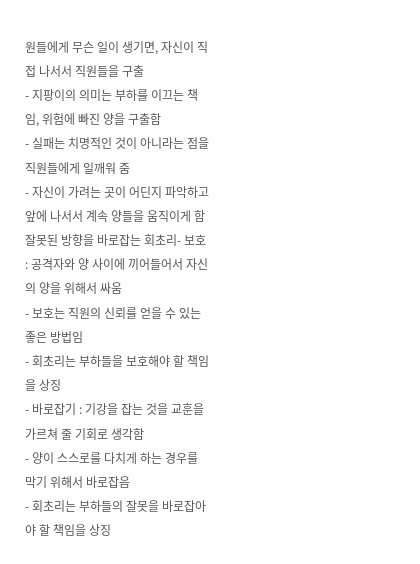원들에게 무슨 일이 생기면, 자신이 직접 나서서 직원들을 구출
- 지팡이의 의미는 부하를 이끄는 책임, 위험에 빠진 양을 구출함
- 실패는 치명적인 것이 아니라는 점을 직원들에게 일깨워 줌
- 자신이 가려는 곳이 어딘지 파악하고 앞에 나서서 계속 양들을 움직이게 함
잘못된 방향을 바로잡는 회초리- 보호 : 공격자와 양 사이에 끼어들어서 자신의 양을 위해서 싸움
- 보호는 직원의 신뢰를 얻을 수 있는 좋은 방법임
- 회초리는 부하들을 보호해야 할 책임을 상징
- 바로잡기 : 기강을 잡는 것을 교훈을 가르쳐 줄 기회로 생각함
- 양이 스스로를 다치게 하는 경우를 막기 위해서 바로잡음
- 회초리는 부하들의 잘못을 바로잡아야 할 책임을 상징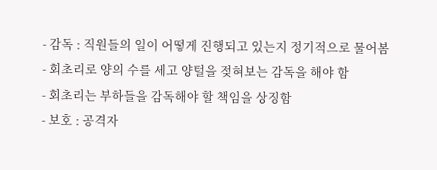- 감독 : 직원들의 일이 어떻게 진행되고 있는지 정기적으로 물어봄
- 회초리로 양의 수를 세고 양털을 젖혀보는 감독을 해야 함
- 회초리는 부하들을 감독해야 할 책임을 상징함
- 보호 : 공격자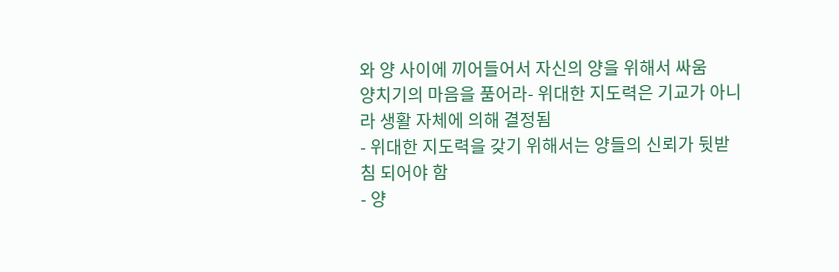와 양 사이에 끼어들어서 자신의 양을 위해서 싸움
양치기의 마음을 품어라- 위대한 지도력은 기교가 아니라 생활 자체에 의해 결정됨
- 위대한 지도력을 갖기 위해서는 양들의 신뢰가 뒷받침 되어야 함
- 양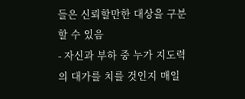들은 신뢰할만한 대상을 구분할 수 있음
- 자신과 부하 중 누가 지도력의 대가를 치를 것인지 매일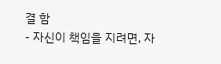결 함
- 자신이 책임을 지려면, 자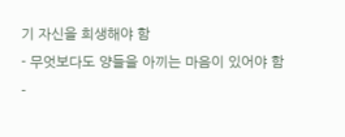기 자신을 희생해야 함
- 무엇보다도 양들을 아끼는 마음이 있어야 함
-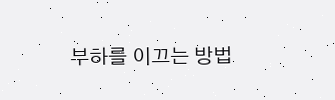부하를 이끄는 방법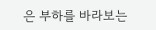은 부하를 바라보는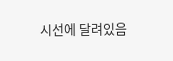시선에 달려있음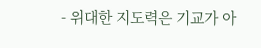- 위대한 지도력은 기교가 아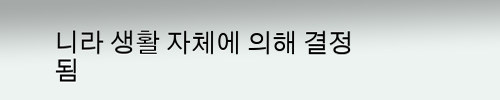니라 생활 자체에 의해 결정됨